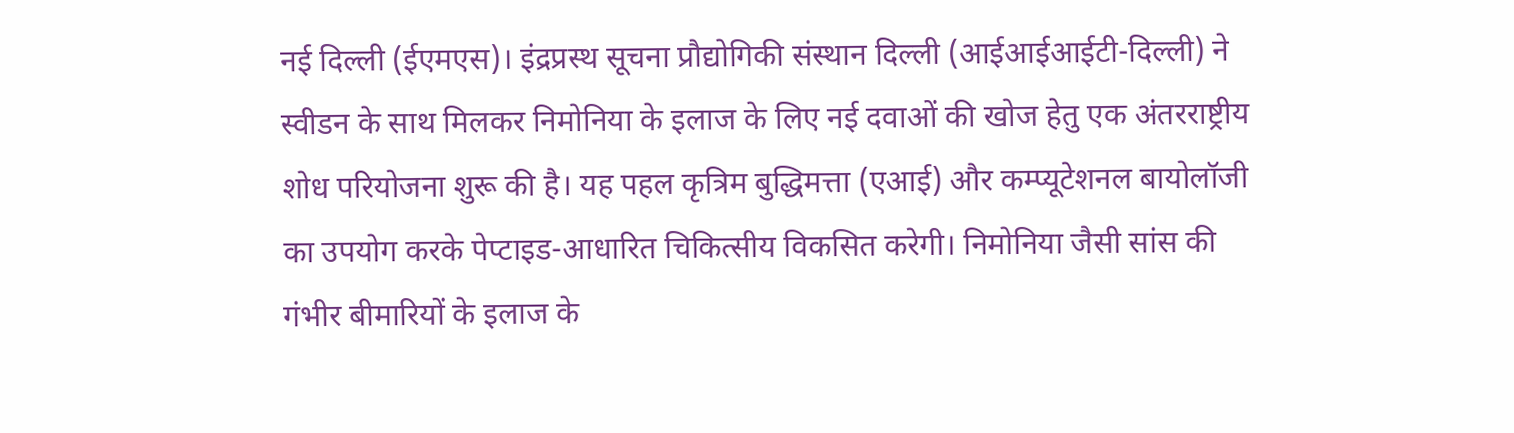नई दिल्ली (ईएमएस)। इंद्रप्रस्थ सूचना प्रौद्योगिकी संस्थान दिल्ली (आईआईआईटी-दिल्ली) ने स्वीडन के साथ मिलकर निमोनिया के इलाज के लिए नई दवाओं की खोज हेतु एक अंतरराष्ट्रीय शोध परियोजना शुरू की है। यह पहल कृत्रिम बुद्धिमत्ता (एआई) और कम्प्यूटेशनल बायोलॉजी का उपयोग करके पेप्टाइड-आधारित चिकित्सीय विकसित करेगी। निमोनिया जैसी सांस की गंभीर बीमारियों के इलाज के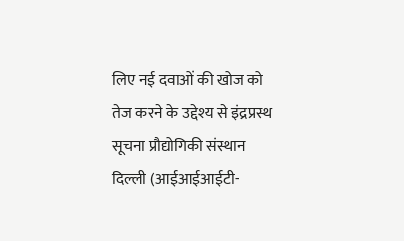लिए नई दवाओं की खोज को तेज करने के उद्देश्य से इंद्रप्रस्थ सूचना प्रौद्योगिकी संस्थान दिल्ली (आईआईआईटी-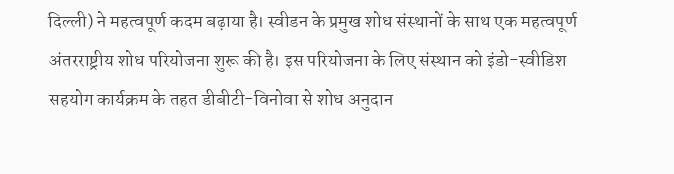दिल्ली) ने महत्वपूर्ण कदम बढ़ाया है। स्वीडन के प्रमुख शोध संस्थानों के साथ एक महत्वपूर्ण अंतरराष्ट्रीय शोध परियोजना शुरू की है। इस परियोजना के लिए संस्थान को इंडो-स्वीडिश सहयोग कार्यक्रम के तहत डीबीटी-विनोवा से शोध अनुदान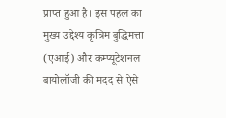प्राप्त हुआ है। इस पहल का मुख्य उद्देश्य कृत्रिम बुद्धिमत्ता (एआई) और कम्प्यूटेशनल बायोलॉजी की मदद से ऐसे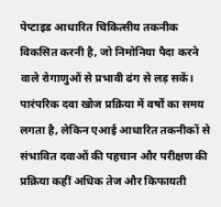पेप्टाइड आधारित चिकित्सीय तकनीक विकसित करनी है, जो निमोनिया पैदा करने वाले रोगाणुओं से प्रभावी ढंग से लड़ सकें। पारंपरिक दवा खोज प्रक्रिया में वर्षों का समय लगता है, लेकिन एआई आधारित तकनीकों से संभावित दवाओं की पहचान और परीक्षण की प्रक्रिया कहीं अधिक तेज और किफायती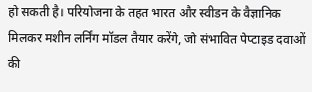हो सकती है। परियोजना के तहत भारत और स्वीडन के वैज्ञानिक मिलकर मशीन लर्निंग मॉडल तैयार करेंगे, जो संभावित पेप्टाइड दवाओं की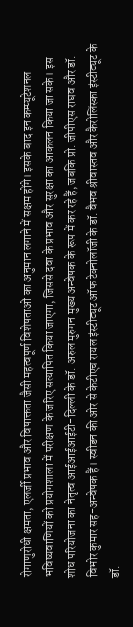रोगाणुरोधी क्षमता, एलर्जी प्रभाव और विषाक्तता जैसी महत्वपूर्ण विशेषताओं का अनुमान लगाने में सक्षम होंगे। इसके बाद इन कम्प्यूटेशनल भविष्यवाणियों को प्रयोगशाला में परीक्षण के जरिए सत्यापित किया जाएगा, जिससे दवा के प्रभाव और सुरक्षा का आकलन किया जा सके। इस शोध परियोजना का नेतृत्व आईआईआईटी-दिल्ली के डॉ. अरुल मुरुगन मुख्य अन्वेषक के रूप में कर रहे हैं, जबकि प्रो. जीपीएस राघव और डॉ. विभोर कुमार सह-अन्वेषक हैं। स्वीडन की ओर से केटीएच रायल इंस्टीट्यूट ऑफ टेक्नोलॉजी के डॉ. वैभव श्रीवास्तव और कैरोलिंस्का इंस्टीट्यूट के डॉ.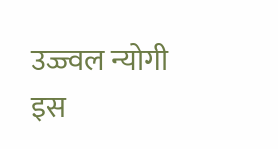उज्ज्वल न्योगी इस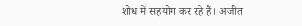शोध में सहयोग कर रहे हैं। अजीत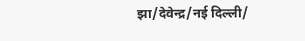झा/देवेन्द्र/नई दिल्ली/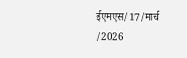ईएमएस/17/मार्च /2026